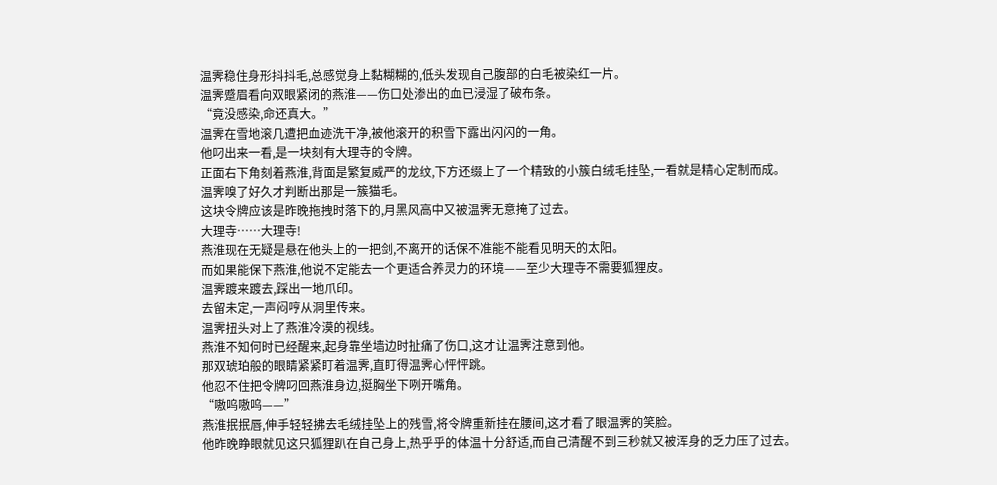温霁稳住身形抖抖毛,总感觉身上黏糊糊的,低头发现自己腹部的白毛被染红一片。
温霁蹙眉看向双眼紧闭的燕淮——伤口处渗出的血已浸湿了破布条。
“竟没感染,命还真大。”
温霁在雪地滚几遭把血迹洗干净,被他滚开的积雪下露出闪闪的一角。
他叼出来一看,是一块刻有大理寺的令牌。
正面右下角刻着燕淮,背面是繁复威严的龙纹,下方还缀上了一个精致的小簇白绒毛挂坠,一看就是精心定制而成。
温霁嗅了好久才判断出那是一簇猫毛。
这块令牌应该是昨晚拖拽时落下的,月黑风高中又被温霁无意掩了过去。
大理寺……大理寺!
燕淮现在无疑是悬在他头上的一把剑,不离开的话保不准能不能看见明天的太阳。
而如果能保下燕淮,他说不定能去一个更适合养灵力的环境——至少大理寺不需要狐狸皮。
温霁踱来踱去,踩出一地爪印。
去留未定,一声闷哼从洞里传来。
温霁扭头对上了燕淮冷漠的视线。
燕淮不知何时已经醒来,起身靠坐墙边时扯痛了伤口,这才让温霁注意到他。
那双琥珀般的眼睛紧紧盯着温霁,直盯得温霁心怦怦跳。
他忍不住把令牌叼回燕淮身边,挺胸坐下咧开嘴角。
“嗷呜嗷呜——”
燕淮抿抿唇,伸手轻轻拂去毛绒挂坠上的残雪,将令牌重新挂在腰间,这才看了眼温霁的笑脸。
他昨晚睁眼就见这只狐狸趴在自己身上,热乎乎的体温十分舒适,而自己清醒不到三秒就又被浑身的乏力压了过去。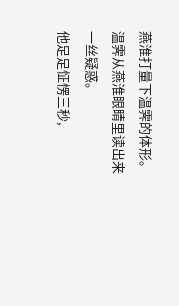燕淮打量下温霁的体形。
温霁从燕淮眼睛里读出来一丝疑惑。
他足足怔愣三秒,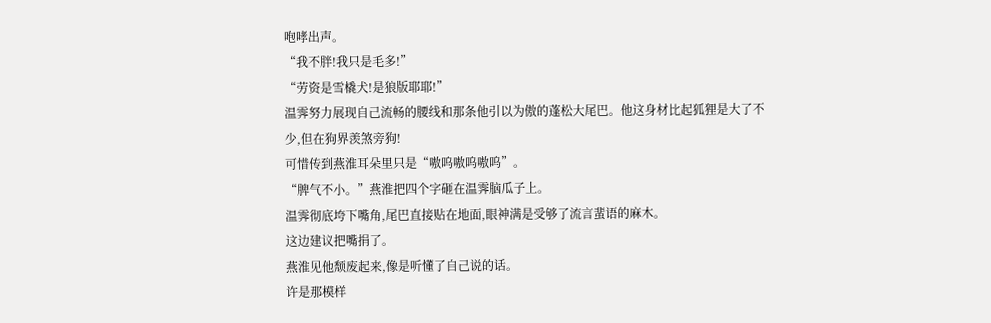咆哮出声。
“我不胖!我只是毛多!”
“劳资是雪橇犬!是狼版耶耶!”
温霁努力展现自己流畅的腰线和那条他引以为傲的蓬松大尾巴。他这身材比起狐狸是大了不少,但在狗界羡煞旁狗!
可惜传到燕淮耳朵里只是“嗷呜嗷呜嗷呜”。
“脾气不小。”燕淮把四个字砸在温霁脑瓜子上。
温霁彻底垮下嘴角,尾巴直接贴在地面,眼神满是受够了流言蜚语的麻木。
这边建议把嘴捐了。
燕淮见他颓废起来,像是听懂了自己说的话。
许是那模样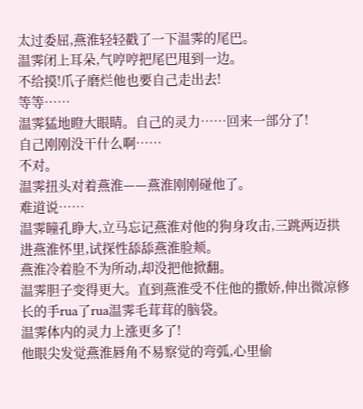太过委屈,燕淮轻轻戳了一下温霁的尾巴。
温霁闭上耳朵,气哼哼把尾巴甩到一边。
不给摸!爪子磨烂他也要自己走出去!
等等……
温霁猛地瞪大眼睛。自己的灵力……回来一部分了!
自己刚刚没干什么啊……
不对。
温霁扭头对着燕淮——燕淮刚刚碰他了。
难道说……
温霁瞳孔睁大,立马忘记燕淮对他的狗身攻击,三跳两迈拱进燕淮怀里,试探性舔舔燕淮脸颊。
燕淮冷着脸不为所动,却没把他掀翻。
温霁胆子变得更大。直到燕淮受不住他的撒娇,伸出微凉修长的手rua了rua温霁毛茸茸的脑袋。
温霁体内的灵力上涨更多了!
他眼尖发觉燕淮唇角不易察觉的弯弧,心里偷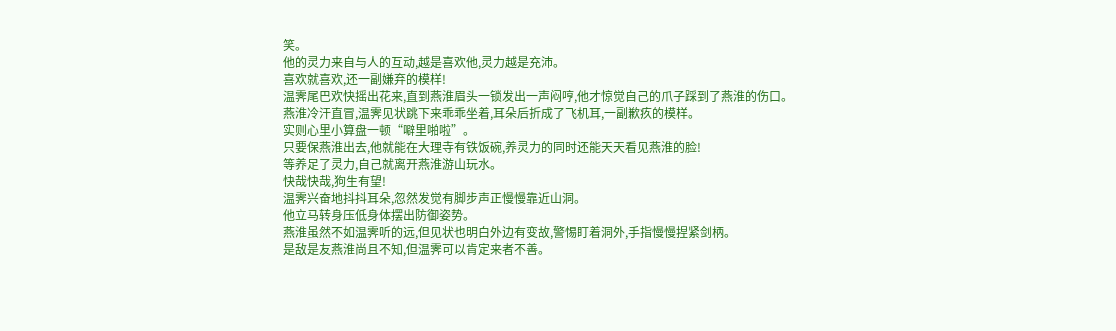笑。
他的灵力来自与人的互动,越是喜欢他,灵力越是充沛。
喜欢就喜欢,还一副嫌弃的模样!
温霁尾巴欢快摇出花来,直到燕淮眉头一锁发出一声闷哼,他才惊觉自己的爪子踩到了燕淮的伤口。
燕淮冷汗直冒,温霁见状跳下来乖乖坐着,耳朵后折成了飞机耳,一副歉疚的模样。
实则心里小算盘一顿“噼里啪啦”。
只要保燕淮出去,他就能在大理寺有铁饭碗,养灵力的同时还能天天看见燕淮的脸!
等养足了灵力,自己就离开燕淮游山玩水。
快哉快哉,狗生有望!
温霁兴奋地抖抖耳朵,忽然发觉有脚步声正慢慢靠近山洞。
他立马转身压低身体摆出防御姿势。
燕淮虽然不如温霁听的远,但见状也明白外边有变故,警惕盯着洞外,手指慢慢捏紧剑柄。
是敌是友燕淮尚且不知,但温霁可以肯定来者不善。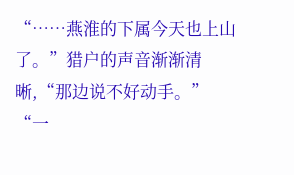“……燕淮的下属今天也上山了。”猎户的声音渐渐清晰,“那边说不好动手。”
“一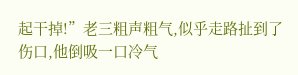起干掉!”老三粗声粗气,似乎走路扯到了伤口,他倒吸一口冷气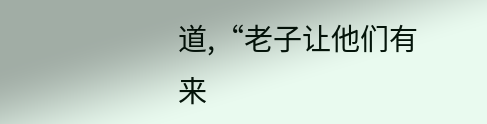道,“老子让他们有来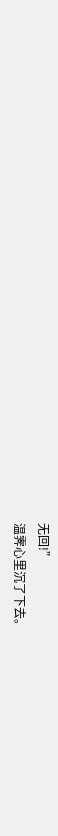无回!”
温霁心里沉了下去。